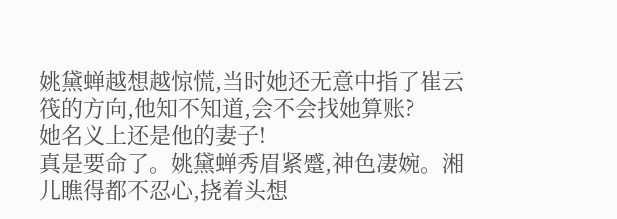姚黛蝉越想越惊慌,当时她还无意中指了崔云筏的方向,他知不知道,会不会找她算账?
她名义上还是他的妻子!
真是要命了。姚黛蝉秀眉紧蹙,神色凄婉。湘儿瞧得都不忍心,挠着头想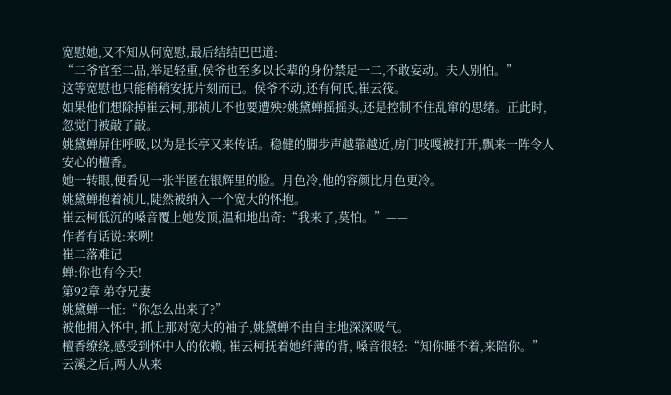宽慰她,又不知从何宽慰,最后结结巴巴道:
“二爷官至二品,举足轻重,侯爷也至多以长辈的身份禁足一二,不敢妄动。夫人别怕。”
这等宽慰也只能稍稍安抚片刻而已。侯爷不动,还有何氏,崔云筏。
如果他们想除掉崔云柯,那祯儿不也要遭殃?姚黛蝉摇摇头,还是控制不住乱窜的思绪。正此时,忽觉门被敲了敲。
姚黛蝉屏住呼吸,以为是长亭又来传话。稳健的脚步声越靠越近,房门吱嘎被打开,飘来一阵令人安心的檀香。
她一转眼,便看见一张半匿在银辉里的脸。月色冷,他的容颜比月色更冷。
姚黛蝉抱着祯儿,陡然被纳入一个宽大的怀抱。
崔云柯低沉的嗓音覆上她发顶,温和地出奇:“我来了,莫怕。”——
作者有话说:来咧!
崔二落难记
蝉:你也有今天!
第92章 弟夺兄妻
姚黛蝉一怔:“你怎么出来了?”
被他拥入怀中, 抓上那对宽大的袖子,姚黛蝉不由自主地深深吸气。
檀香缭绕,感受到怀中人的依赖, 崔云柯抚着她纤薄的背, 嗓音很轻:“知你睡不着,来陪你。”
云溪之后,两人从来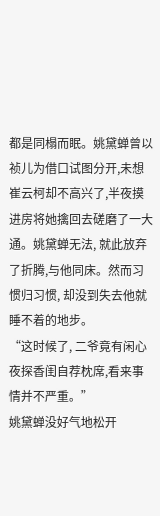都是同榻而眠。姚黛蝉曾以祯儿为借口试图分开,未想崔云柯却不高兴了,半夜摸进房将她擒回去磋磨了一大通。姚黛蝉无法, 就此放弃了折腾,与他同床。然而习惯归习惯, 却没到失去他就睡不着的地步。
“这时候了, 二爷竟有闲心夜探香闺自荐枕席,看来事情并不严重。”
姚黛蝉没好气地松开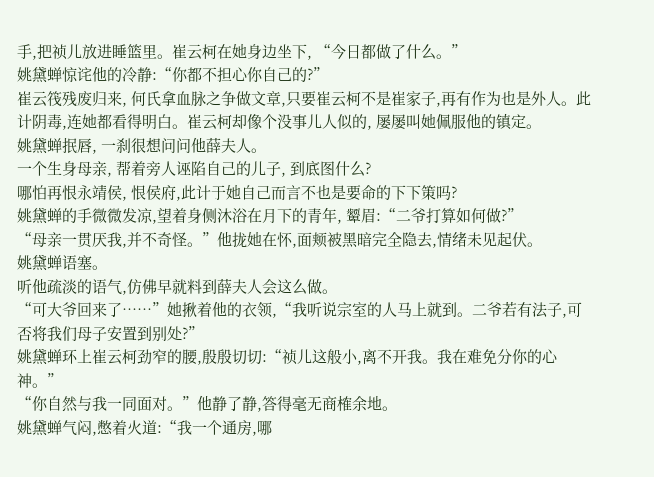手,把祯儿放进睡篮里。崔云柯在她身边坐下, “今日都做了什么。”
姚黛蝉惊诧他的冷静:“你都不担心你自己的?”
崔云筏残废归来, 何氏拿血脉之争做文章,只要崔云柯不是崔家子,再有作为也是外人。此计阴毒,连她都看得明白。崔云柯却像个没事儿人似的, 屡屡叫她佩服他的镇定。
姚黛蝉抿唇, 一刹很想问问他薛夫人。
一个生身母亲, 帮着旁人诬陷自己的儿子, 到底图什么?
哪怕再恨永靖侯, 恨侯府,此计于她自己而言不也是要命的下下策吗?
姚黛蝉的手微微发凉,望着身侧沐浴在月下的青年, 颦眉:“二爷打算如何做?”
“母亲一贯厌我,并不奇怪。”他拢她在怀,面颊被黑暗完全隐去,情绪未见起伏。
姚黛蝉语塞。
听他疏淡的语气,仿佛早就料到薛夫人会这么做。
“可大爷回来了……”她揪着他的衣领,“我听说宗室的人马上就到。二爷若有法子,可否将我们母子安置到别处?”
姚黛蝉环上崔云柯劲窄的腰,殷殷切切:“祯儿这般小,离不开我。我在难免分你的心神。”
“你自然与我一同面对。”他静了静,答得毫无商榷余地。
姚黛蝉气闷,憋着火道:“我一个通房,哪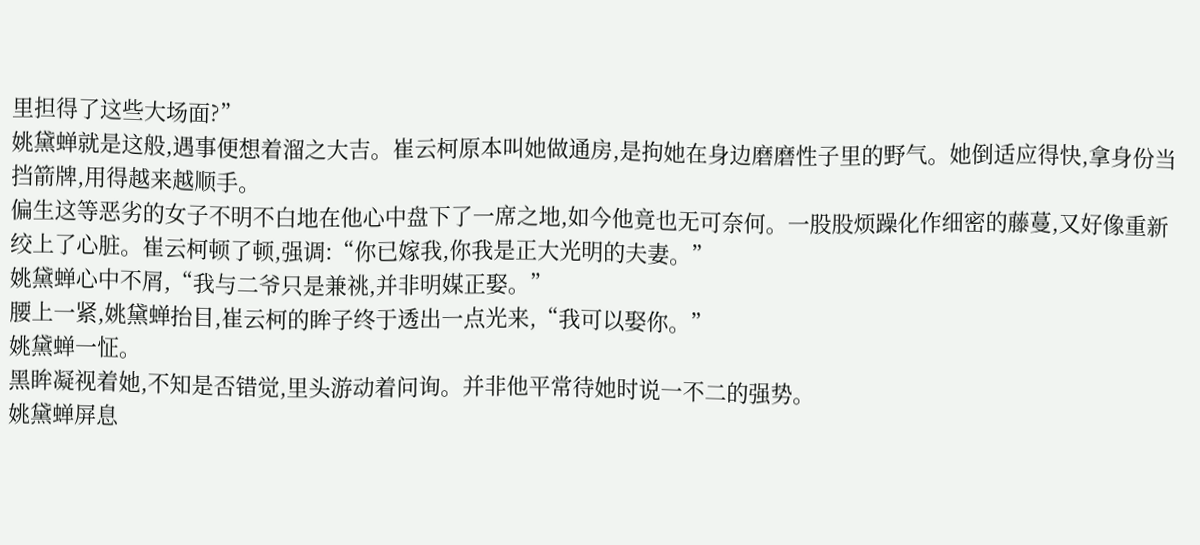里担得了这些大场面?”
姚黛蝉就是这般,遇事便想着溜之大吉。崔云柯原本叫她做通房,是拘她在身边磨磨性子里的野气。她倒适应得快,拿身份当挡箭牌,用得越来越顺手。
偏生这等恶劣的女子不明不白地在他心中盘下了一席之地,如今他竟也无可奈何。一股股烦躁化作细密的藤蔓,又好像重新绞上了心脏。崔云柯顿了顿,强调:“你已嫁我,你我是正大光明的夫妻。”
姚黛蝉心中不屑,“我与二爷只是兼祧,并非明媒正娶。”
腰上一紧,姚黛蝉抬目,崔云柯的眸子终于透出一点光来,“我可以娶你。”
姚黛蝉一怔。
黑眸凝视着她,不知是否错觉,里头游动着问询。并非他平常待她时说一不二的强势。
姚黛蝉屏息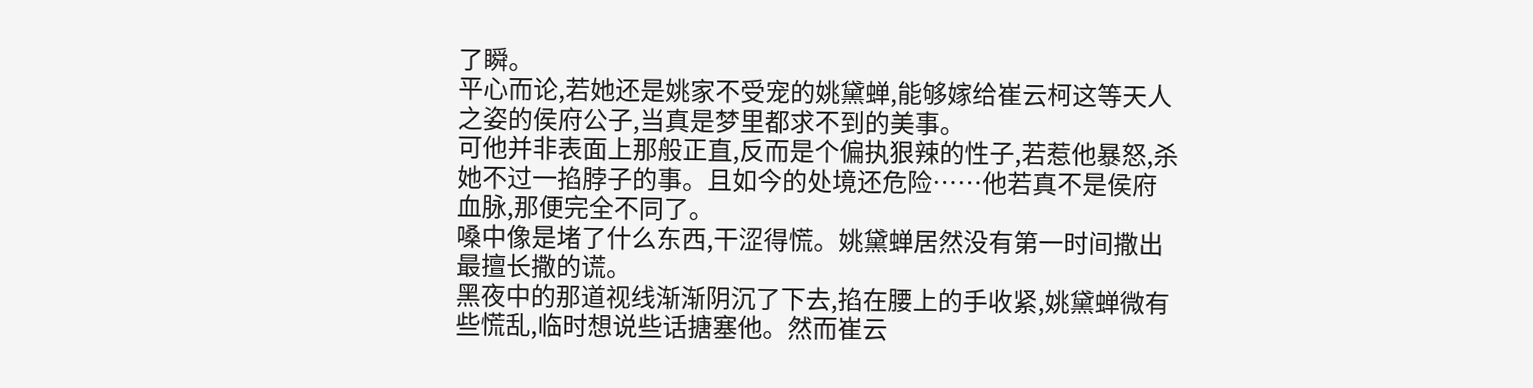了瞬。
平心而论,若她还是姚家不受宠的姚黛蝉,能够嫁给崔云柯这等天人之姿的侯府公子,当真是梦里都求不到的美事。
可他并非表面上那般正直,反而是个偏执狠辣的性子,若惹他暴怒,杀她不过一掐脖子的事。且如今的处境还危险……他若真不是侯府血脉,那便完全不同了。
嗓中像是堵了什么东西,干涩得慌。姚黛蝉居然没有第一时间撒出最擅长撒的谎。
黑夜中的那道视线渐渐阴沉了下去,掐在腰上的手收紧,姚黛蝉微有些慌乱,临时想说些话搪塞他。然而崔云